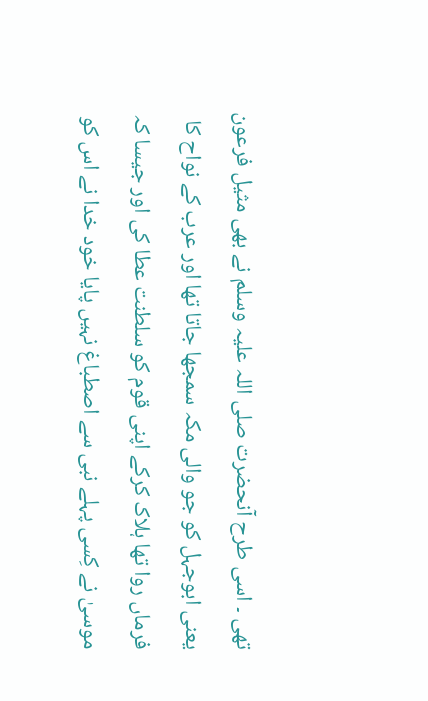تھی ۔ اسی طرح آنحضرت صلی اللہ علیہ وسلم نے بھی مثیل فرعون یعنی ابوجہل کو جو والی مکہ سمجھا جاتا تھا اور عرب کے نواح کا فرماں روا تھا ہلاک کرکے اپنی قوم کو سلطنت عطا کی اور جیسا کہ موسیٰ نے کِسی پہلے نبی سے اصطباغ نہیں پایا خود خدا نے اس کو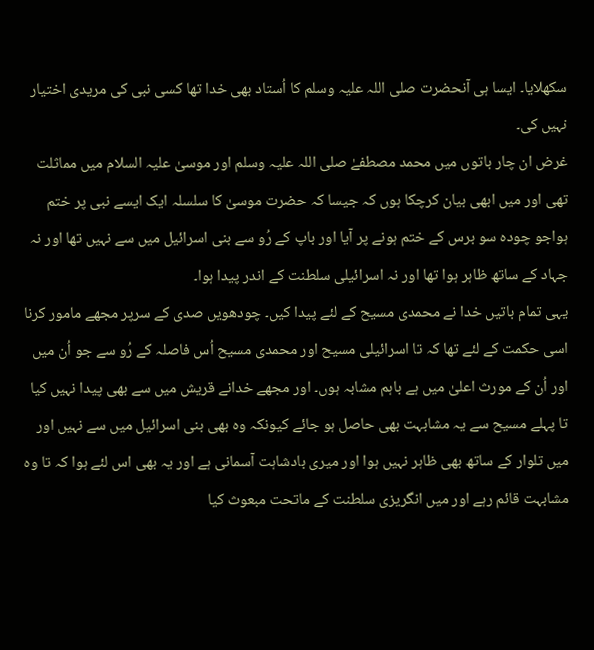سکھلایا۔ ایسا ہی آنحضرت صلی اللہ علیہ وسلم کا اُستاد بھی خدا تھا کسی نبی کی مریدی اختیار نہیں کی۔
غرض ان چار باتوں میں محمد مصطفےٰ صلی اللہ علیہ وسلم اور موسیٰ علیہ السلام میں مماثلت تھی اور میں ابھی بیان کرچکا ہوں کہ جیسا کہ حضرت موسیٰ کا سلسلہ ایک ایسے نبی پر ختم ہواجو چودہ سو برس کے ختم ہونے پر آیا اور باپ کے رُو سے بنی اسرائیل میں سے نہیں تھا اور نہ جہاد کے ساتھ ظاہر ہوا تھا اور نہ اسرائیلی سلطنت کے اندر پیدا ہوا۔
یہی تمام باتیں خدا نے محمدی مسیح کے لئے پیدا کیں۔ چودھویں صدی کے سرپر مجھے مامور کرنا اسی حکمت کے لئے تھا کہ تا اسرائیلی مسیح اور محمدی مسیح اُس فاصلہ کے رُو سے جو اُن میں اور اُن کے مورث اعلیٰ میں ہے باہم مشابہ ہوں۔ اور مجھے خدانے قریش میں سے بھی پیدا نہیں کیا تا پہلے مسیح سے یہ مشابہت بھی حاصل ہو جائے کیونکہ وہ بھی بنی اسرائیل میں سے نہیں اور میں تلوار کے ساتھ بھی ظاہر نہیں ہوا اور میری بادشاہت آسمانی ہے اور یہ بھی اس لئے ہوا کہ تا وہ مشابہت قائم رہے اور میں انگریزی سلطنت کے ماتحت مبعوث کیا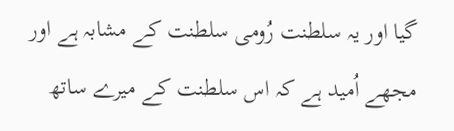گیا اور یہ سلطنت رُومی سلطنت کے مشابہ ہے اور مجھے اُمید ہے کہ اس سلطنت کے میرے ساتھ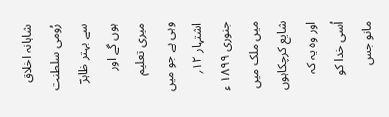شاہانہ اخلاق رُومی سلطنت سے بہتر ظاہرؔ ہوں گے اور میری تعلیم وہی ہے جو میں اشتہار ۱۲؍ جنوری ۱۸۹۹ ء میں ملک میں شایع کرچکاہوں اور وہ یہ کہ اُسی خدا کو مانو جس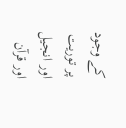کے وجود پر توریت اور انجیل اور قرآن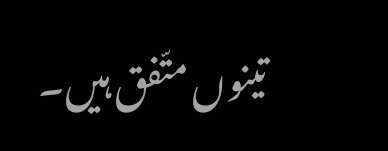تینوں متّفق ہیں۔